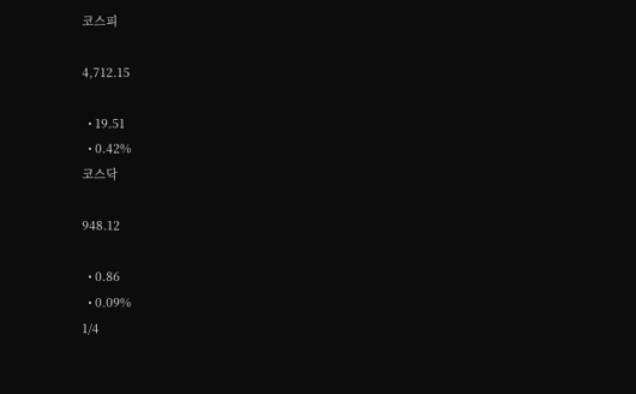코스피

4,712.15

  • 19.51
  • 0.42%
코스닥

948.12

  • 0.86
  • 0.09%
1/4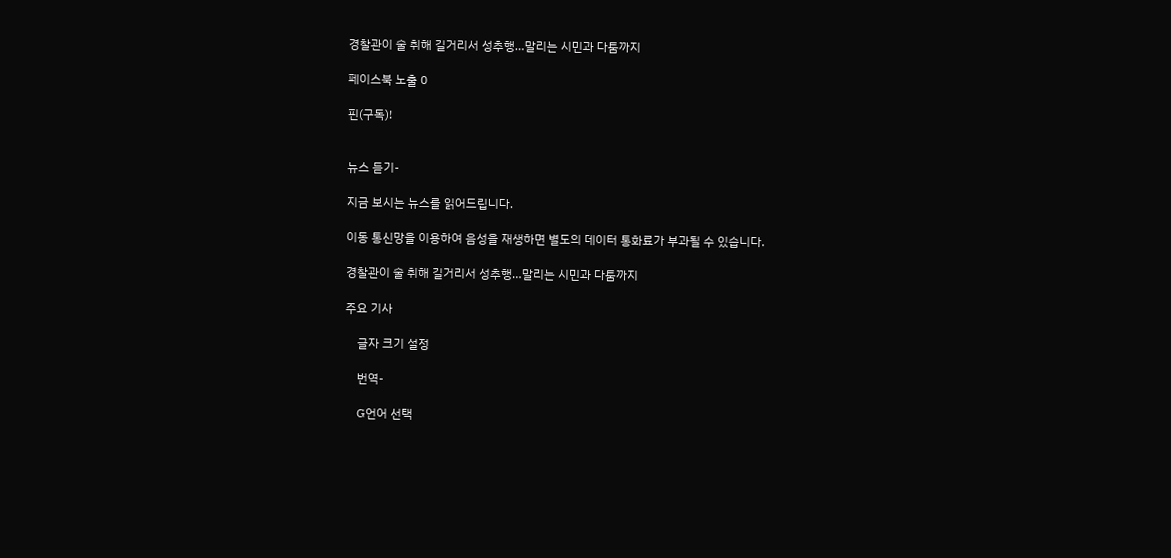경찰관이 술 취해 길거리서 성추행…말리는 시민과 다툼까지

페이스북 노출 0

핀(구독)!


뉴스 듣기-

지금 보시는 뉴스를 읽어드립니다.

이동 통신망을 이용하여 음성을 재생하면 별도의 데이터 통화료가 부과될 수 있습니다.

경찰관이 술 취해 길거리서 성추행…말리는 시민과 다툼까지

주요 기사

    글자 크기 설정

    번역-

    G언어 선택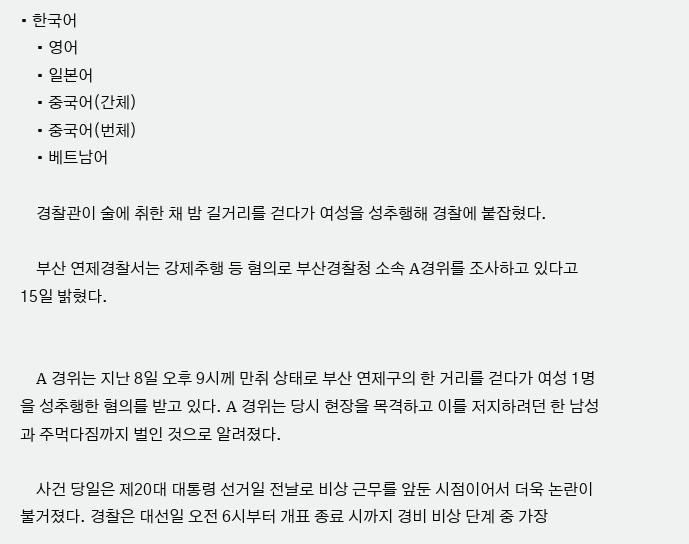• 한국어
    • 영어
    • 일본어
    • 중국어(간체)
    • 중국어(번체)
    • 베트남어

    경찰관이 술에 취한 채 밤 길거리를 걷다가 여성을 성추행해 경찰에 붙잡혔다.

    부산 연제경찰서는 강제추행 등 혐의로 부산경찰청 소속 A경위를 조사하고 있다고 15일 밝혔다.


    A 경위는 지난 8일 오후 9시께 만취 상태로 부산 연제구의 한 거리를 걷다가 여성 1명을 성추행한 혐의를 받고 있다. A 경위는 당시 현장을 목격하고 이를 저지하려던 한 남성과 주먹다짐까지 벌인 것으로 알려졌다.

    사건 당일은 제20대 대통령 선거일 전날로 비상 근무를 앞둔 시점이어서 더욱 논란이 불거졌다. 경찰은 대선일 오전 6시부터 개표 종료 시까지 경비 비상 단계 중 가장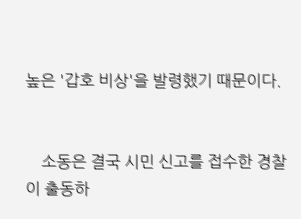높은 '갑호 비상'을 발령했기 때문이다.


    소동은 결국 시민 신고를 접수한 경찰이 출동하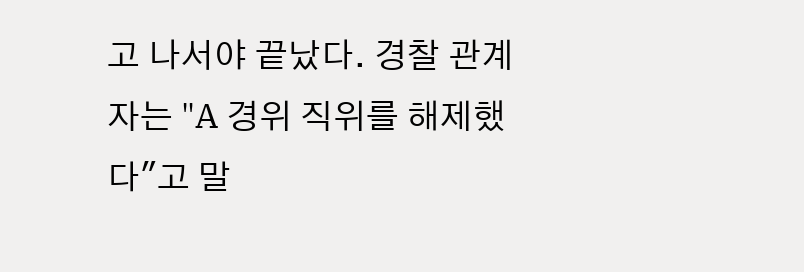고 나서야 끝났다. 경찰 관계자는 "A 경위 직위를 해제했다"고 말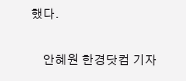했다.

    안혜원 한경닷컴 기자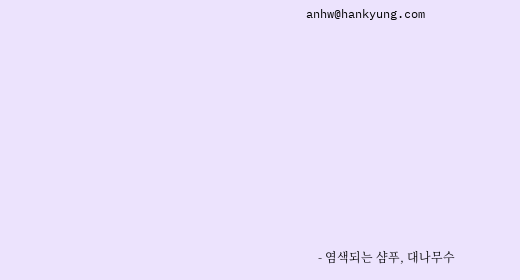anhw@hankyung.com









    - 염색되는 샴푸, 대나무수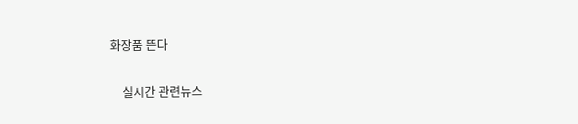화장품 뜬다

    실시간 관련뉴스